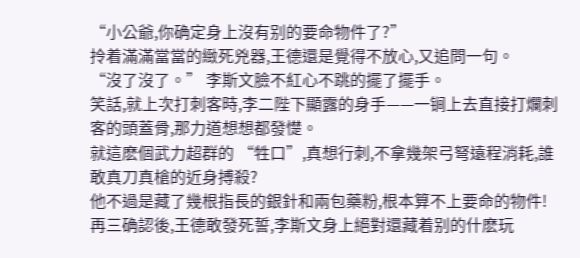“小公爺,你确定身上沒有别的要命物件了?”
拎着滿滿當當的緻死兇器,王德還是覺得不放心,又追問一句。
“沒了沒了。” 李斯文臉不紅心不跳的擺了擺手。
笑話,就上次打刺客時,李二陛下顯露的身手——一锏上去直接打爛刺客的頭蓋骨,那力道想想都發憷。
就這麽個武力超群的 “牲口”,真想行刺,不拿幾架弓弩遠程消耗,誰敢真刀真槍的近身搏殺?
他不過是藏了幾根指長的銀針和兩包藥粉,根本算不上要命的物件!
再三确認後,王德敢發死誓,李斯文身上絕對還藏着别的什麽玩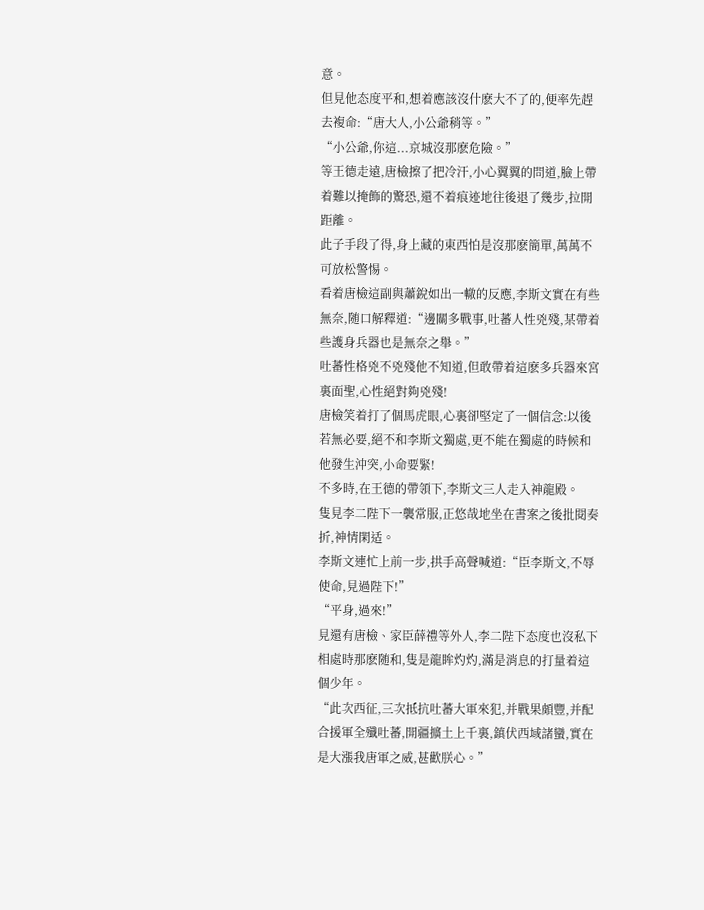意。
但見他态度平和,想着應該沒什麽大不了的,便率先趕去複命:“唐大人,小公爺稍等。”
“小公爺,你這...京城沒那麽危險。”
等王德走遠,唐檢擦了把冷汗,小心翼翼的問道,臉上帶着難以掩飾的驚恐,還不着痕迹地往後退了幾步,拉開距離。
此子手段了得,身上藏的東西怕是沒那麽簡單,萬萬不可放松警惕。
看着唐檢這副與蕭銳如出一轍的反應,李斯文實在有些無奈,随口解釋道:“邊關多戰事,吐蕃人性兇殘,某帶着些護身兵器也是無奈之舉。”
吐蕃性格兇不兇殘他不知道,但敢帶着這麽多兵器來宮裏面聖,心性絕對夠兇殘!
唐檢笑着打了個馬虎眼,心裏卻堅定了一個信念:以後若無必要,絕不和李斯文獨處,更不能在獨處的時候和他發生沖突,小命要緊!
不多時,在王德的帶領下,李斯文三人走入神龍殿。
隻見李二陛下一襲常服,正悠哉地坐在書案之後批閱奏折,神情閑适。
李斯文連忙上前一步,拱手高聲喊道:“臣李斯文,不辱使命,見過陛下!”
“平身,過來!”
見還有唐檢、家臣薛禮等外人,李二陛下态度也沒私下相處時那麽随和,隻是龍眸灼灼,滿是消息的打量着這個少年。
“此次西征,三次抵抗吐蕃大軍來犯,并戰果頗豐,并配合援軍全殲吐蕃,開疆擴土上千裏,鎮伏西域諸蠻,實在是大漲我唐軍之威,甚歡朕心。”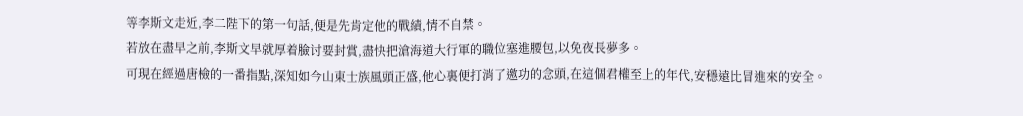等李斯文走近,李二陛下的第一句話,便是先肯定他的戰績,情不自禁。
若放在盡早之前,李斯文早就厚着臉讨要封賞,盡快把滄海道大行軍的職位塞進腰包,以免夜長夢多。
可現在經過唐檢的一番指點,深知如今山東士族風頭正盛,他心裏便打消了邀功的念頭,在這個君權至上的年代,安穩遠比冒進來的安全。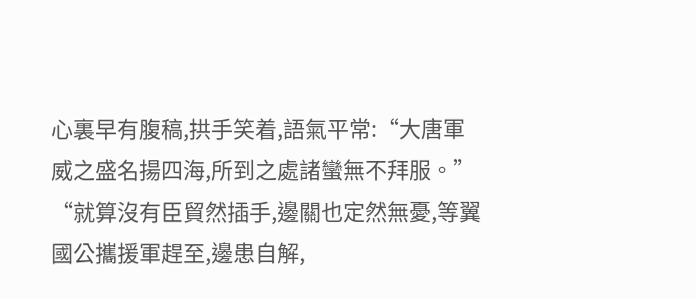心裏早有腹稿,拱手笑着,語氣平常:“大唐軍威之盛名揚四海,所到之處諸蠻無不拜服。”
“就算沒有臣貿然插手,邊關也定然無憂,等翼國公攜援軍趕至,邊患自解,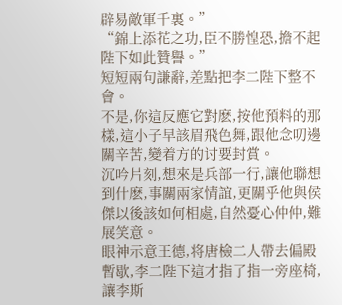辟易敵軍千裏。”
“錦上添花之功,臣不勝惶恐,擔不起陛下如此贊譽。”
短短兩句謙辭,差點把李二陛下整不會。
不是,你這反應它對麽,按他預料的那樣,這小子早該眉飛色舞,跟他念叨邊關辛苦,變着方的讨要封賞。
沉吟片刻,想來是兵部一行,讓他聯想到什麽,事關兩家情誼,更關乎他與侯傑以後該如何相處,自然憂心仲仲,難展笑意。
眼神示意王德,将唐檢二人帶去偏殿暫歇,李二陛下這才指了指一旁座椅,讓李斯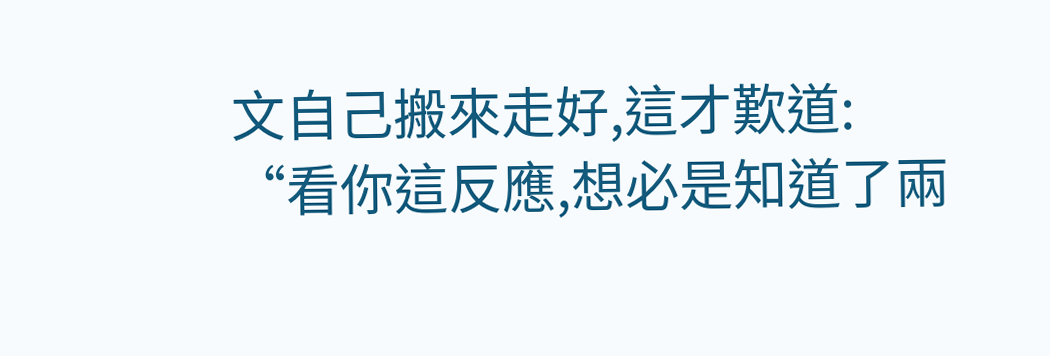文自己搬來走好,這才歎道:
“看你這反應,想必是知道了兩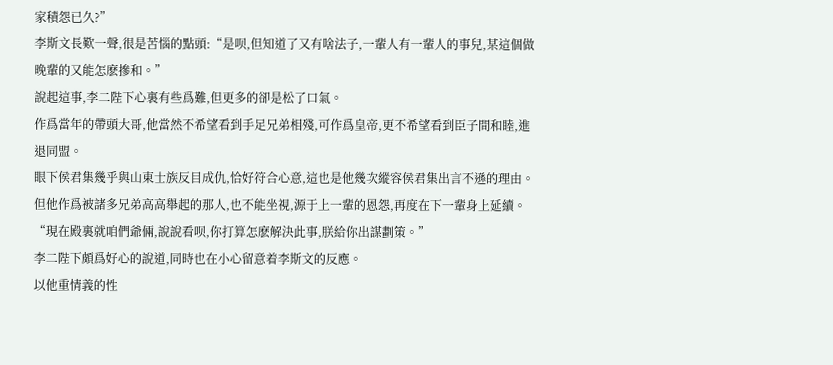家積怨已久?”
李斯文長歎一聲,很是苦惱的點頭:“是呗,但知道了又有啥法子,一輩人有一輩人的事兒,某這個做晚輩的又能怎麽摻和。”
說起這事,李二陛下心裏有些爲難,但更多的卻是松了口氣。
作爲當年的帶頭大哥,他當然不希望看到手足兄弟相殘,可作爲皇帝,更不希望看到臣子間和睦,進退同盟。
眼下侯君集幾乎與山東士族反目成仇,恰好符合心意,這也是他幾次縱容侯君集出言不遜的理由。
但他作爲被諸多兄弟高高舉起的那人,也不能坐視,源于上一輩的恩怨,再度在下一輩身上延續。
“現在殿裏就咱們爺倆,說說看呗,你打算怎麽解決此事,朕給你出謀劃策。”
李二陛下頗爲好心的說道,同時也在小心留意着李斯文的反應。
以他重情義的性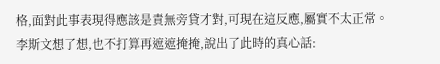格,面對此事表現得應該是責無旁貸才對,可現在這反應,屬實不太正常。
李斯文想了想,也不打算再遮遮掩掩,說出了此時的真心話: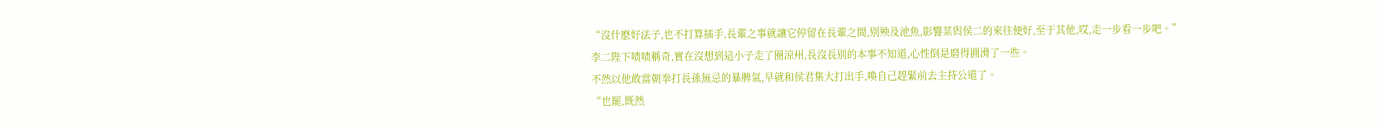“沒什麽好法子,也不打算插手,長輩之事就讓它停留在長輩之間,别殃及池魚,影響某與侯二的來往便好,至于其他,哎,走一步看一步吧。”
李二陛下啧啧稱奇,實在沒想到這小子走了圈涼州,長沒長别的本事不知道,心性倒是磨得圓滑了一些。
不然以他敢當朝拳打長孫無忌的暴脾氣,早就和侯君集大打出手,喚自己趕緊前去主持公道了。
“也罷,既然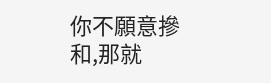你不願意摻和,那就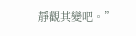靜觀其變吧。”